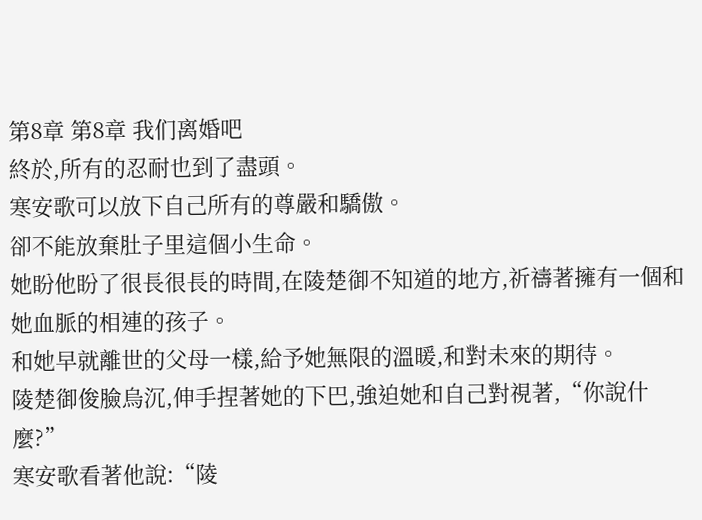第8章 第8章 我们离婚吧
終於,所有的忍耐也到了盡頭。
寒安歌可以放下自己所有的尊嚴和驕傲。
卻不能放棄肚子里這個小生命。
她盼他盼了很長很長的時間,在陵楚御不知道的地方,祈禱著擁有一個和她血脈的相連的孩子。
和她早就離世的父母一樣,給予她無限的溫暖,和對未來的期待。
陵楚御俊臉烏沉,伸手捏著她的下巴,強迫她和自己對視著,“你說什麼?”
寒安歌看著他說:“陵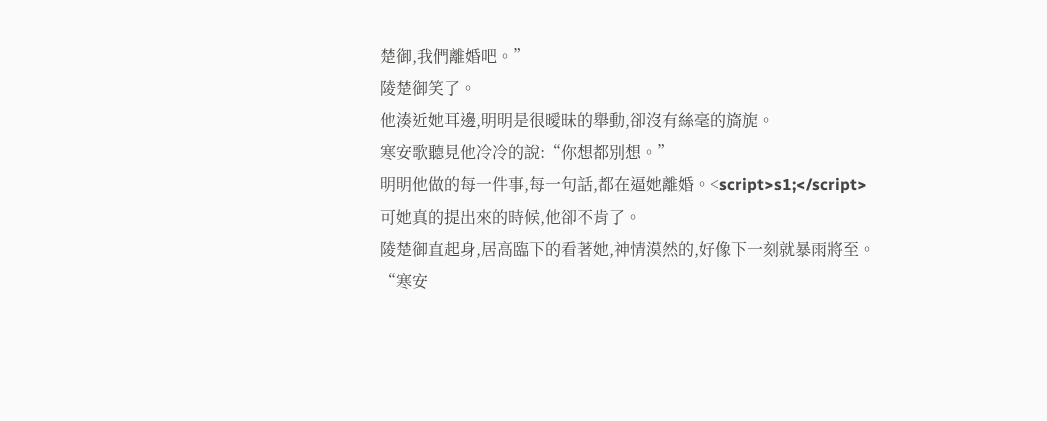楚御,我們離婚吧。”
陵楚御笑了。
他湊近她耳邊,明明是很曖昧的舉動,卻沒有絲毫的旖旎。
寒安歌聽見他冷冷的說:“你想都別想。”
明明他做的每一件事,每一句話,都在逼她離婚。<script>s1;</script>
可她真的提出來的時候,他卻不肯了。
陵楚御直起身,居高臨下的看著她,神情漠然的,好像下一刻就暴雨將至。
“寒安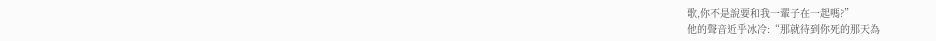歌,你不是說要和我一輩子在一起嗎?”
他的聲音近乎冰冷:“那就待到你死的那天為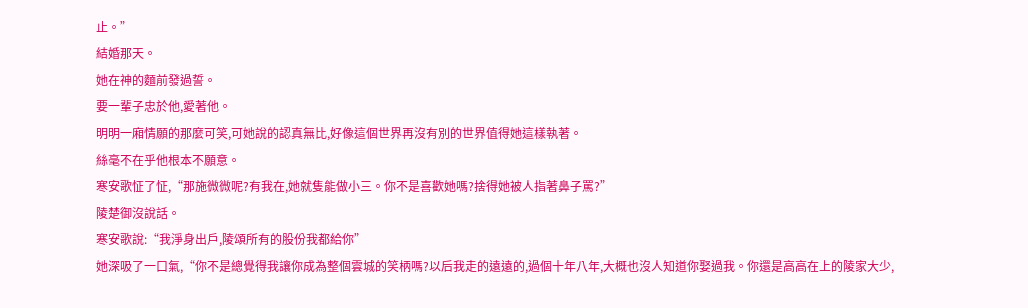止。”
結婚那天。
她在神的麵前發過誓。
要一輩子忠於他,愛著他。
明明一廂情願的那麼可笑,可她說的認真無比,好像這個世界再沒有別的世界值得她這樣執著。
絲毫不在乎他根本不願意。
寒安歌怔了怔,“那施微微呢?有我在,她就隻能做小三。你不是喜歡她嗎?捨得她被人指著鼻子罵?”
陵楚御沒說話。
寒安歌說:“我淨身出戶,陵頌所有的股份我都給你”
她深吸了一口氣,“你不是總覺得我讓你成為整個雲城的笑柄嗎?以后我走的遠遠的,過個十年八年,大概也沒人知道你娶過我。你還是高高在上的陵家大少,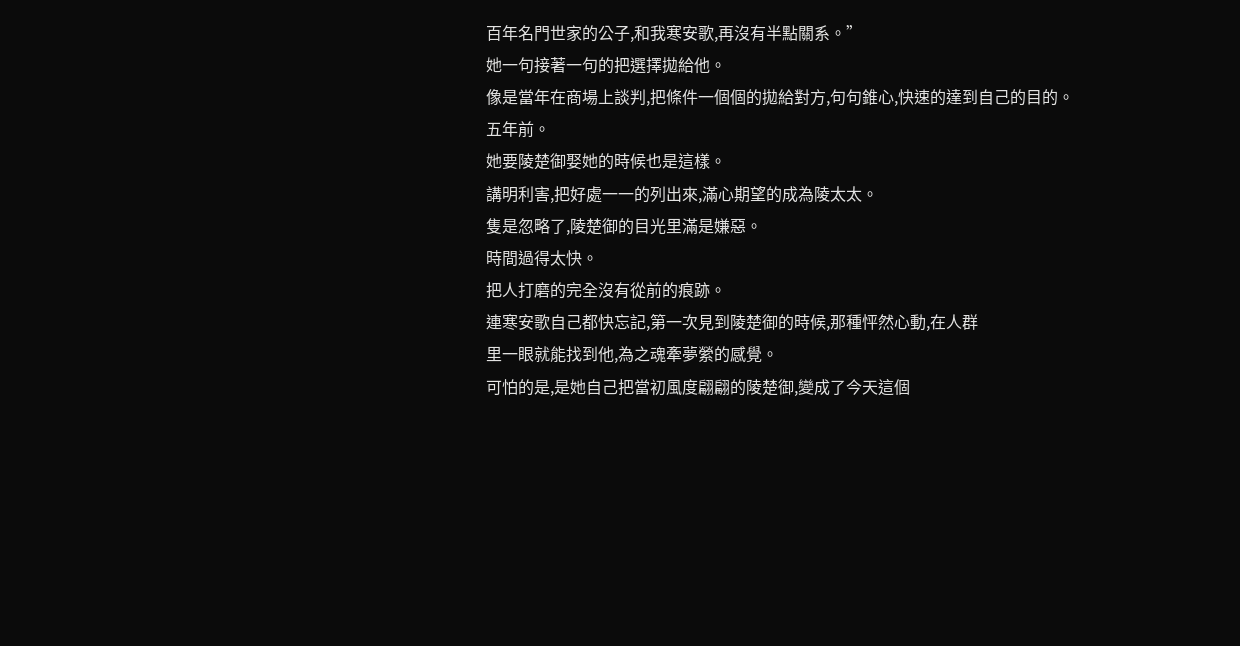百年名門世家的公子,和我寒安歌,再沒有半點關系。”
她一句接著一句的把選擇拋給他。
像是當年在商場上談判,把條件一個個的拋給對方,句句錐心,快速的達到自己的目的。
五年前。
她要陵楚御娶她的時候也是這樣。
講明利害,把好處一一的列出來,滿心期望的成為陵太太。
隻是忽略了,陵楚御的目光里滿是嫌惡。
時間過得太快。
把人打磨的完全沒有從前的痕跡。
連寒安歌自己都快忘記,第一次見到陵楚御的時候,那種怦然心動,在人群
里一眼就能找到他,為之魂牽夢縈的感覺。
可怕的是,是她自己把當初風度翩翩的陵楚御,變成了今天這個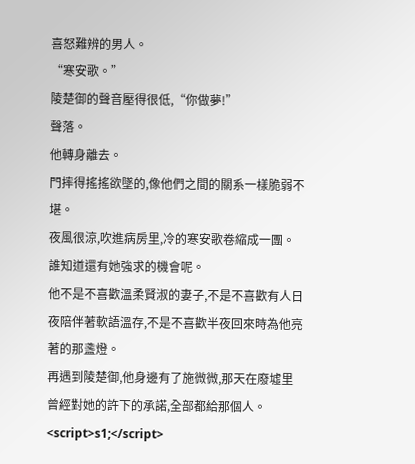喜怒難辨的男人。
“寒安歌。”
陵楚御的聲音壓得很低,“你做夢!”
聲落。
他轉身離去。
門摔得搖搖欲墜的,像他們之間的關系一樣脆弱不堪。
夜風很涼,吹進病房里,冷的寒安歌卷縮成一團。
誰知道還有她強求的機會呢。
他不是不喜歡溫柔賢淑的妻子,不是不喜歡有人日夜陪伴著軟語溫存,不是不喜歡半夜回來時為他亮著的那盞燈。
再遇到陵楚御,他身邊有了施微微,那天在廢墟里曾經對她的許下的承諾,全部都給那個人。<script>s1;</script>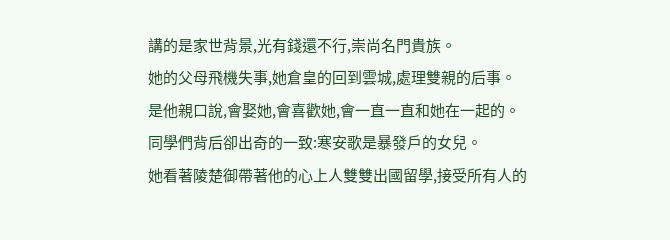講的是家世背景,光有錢還不行,崇尚名門貴族。
她的父母飛機失事,她倉皇的回到雲城,處理雙親的后事。
是他親口說,會娶她,會喜歡她,會一直一直和她在一起的。
同學們背后卻出奇的一致:寒安歌是暴發戶的女兒。
她看著陵楚御帶著他的心上人雙雙出國留學,接受所有人的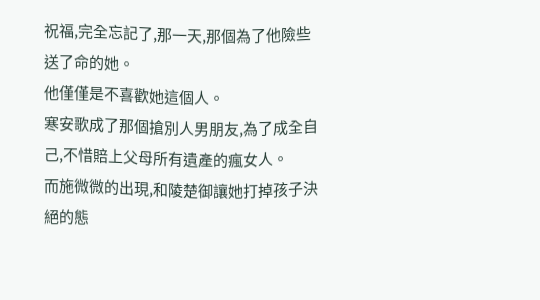祝福,完全忘記了,那一天,那個為了他險些送了命的她。
他僅僅是不喜歡她這個人。
寒安歌成了那個搶別人男朋友,為了成全自己,不惜賠上父母所有遺產的瘋女人。
而施微微的出現,和陵楚御讓她打掉孩子決絕的態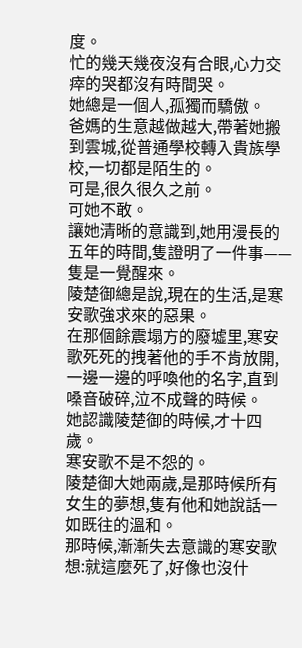度。
忙的幾天幾夜沒有合眼,心力交瘁的哭都沒有時間哭。
她總是一個人,孤獨而驕傲。
爸媽的生意越做越大,帶著她搬到雲城,從普通學校轉入貴族學校,一切都是陌生的。
可是,很久很久之前。
可她不敢。
讓她清晰的意識到,她用漫長的五年的時間,隻證明了一件事——
隻是一覺醒來。
陵楚御總是說,現在的生活,是寒安歌強求來的惡果。
在那個餘震塌方的廢墟里,寒安歌死死的拽著他的手不肯放開,一邊一邊的呼喚他的名字,直到嗓音破碎,泣不成聲的時候。
她認識陵楚御的時候,才十四歲。
寒安歌不是不怨的。
陵楚御大她兩歲,是那時候所有女生的夢想,隻有他和她說話一如既往的溫和。
那時候,漸漸失去意識的寒安歌想:就這麼死了,好像也沒什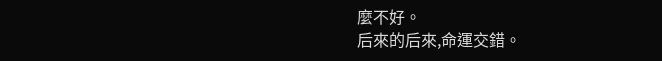麼不好。
后來的后來,命運交錯。